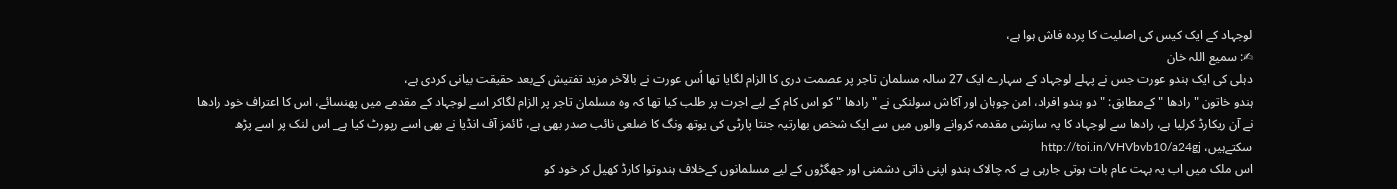لوجہاد کے ایک کیس کی اصلیت کا پردہ فاش ہوا ہے،
✍: سمیع اللہ خان
دہلی کی ایک ہندو عورت جس نے پہلے لوجہاد کے سہارے ایک 27 سالہ مسلمان تاجر پر عصمت دری کا الزام لگایا تھا اُس عورت نے بالآخر مزید تفتیش کےبعد حقیقت بیانی کردی ہے،
ہندو خاتون " رادھا " کےمطابق: " دو ہندو افراد، امن چوہان اور آکاش سولنکی نے " رادھا " کو اس کام کے لیے اجرت پر طلب کیا تھا کہ وہ مسلمان تاجر پر الزام لگاکر اسے لوجہاد کے مقدمے میں پھنسائے، اس کا اعتراف خود رادھا نے آن ریکارڈ کرلیا ہے، رادھا سے لوجہاد کا یہ سازشی مقدمہ کروانے والوں میں سے ایک شخص بھارتیہ جنتا پارٹی کی یوتھ ونگ کا ضلعی نائب صدر بھی ہے، ٹائمز آف انڈیا نے بھی اسے رپورٹ کیا ہے_ اس لنک پر اسے پڑھ سکتےہیں، http://toi.in/VHVbvb10/a24gj
اس ملک میں اب یہ بہت عام بات ہوتی جارہی ہے کہ چالاک ہندو اپنی ذاتی دشمنی اور جھگڑوں کے لیے مسلمانوں کےخلاف ہندوتوا کارڈ کھیل کر خود کو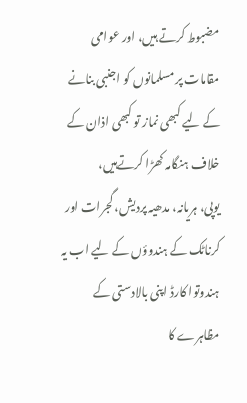مضبوط کرتے ہیں، اور عوامی مقامات پر مسلمانوں کو اجنبی بنانے کے لیے کبھی نماز تو کبھی اذان کے خلاف ہنگامہ کھڑا کرتےہیں،
یوپی، ہریانہ، مدھیہ پردیش، گجرات اور کرناٹک کے ہندوؤں کے لیے اب یہ ہندوتوا کارڈ اپنی بالادستی کے مظاہرے کا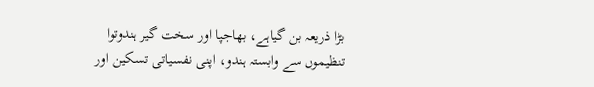بڑا ذریعہ بن گیاہے، بھاجپا اور سخت گیر ہندوتوا تنظیموں سے وابستہ ہندو، اپنی نفسیاتی تسکین اور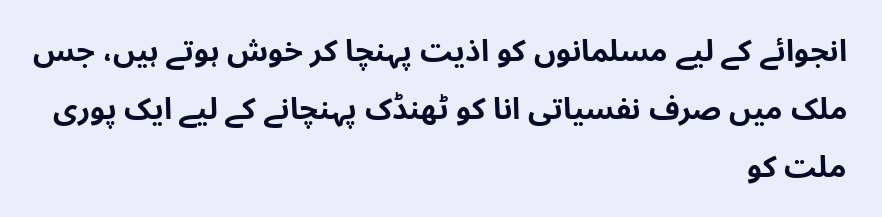انجوائے کے لیے مسلمانوں کو اذیت پہنچا کر خوش ہوتے ہیں، جس ملک میں صرف نفسیاتی انا کو ٹھنڈک پہنچانے کے لیے ایک پوری ملت کو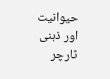حیوانیت اور ذہنی ٹارچر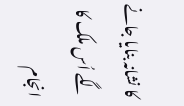کا نشانہ بنایا جانے لگے اُس ملک کا انجام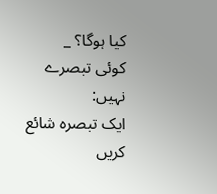کیا ہوگا؟ _
کوئی تبصرے نہیں:
ایک تبصرہ شائع کریں